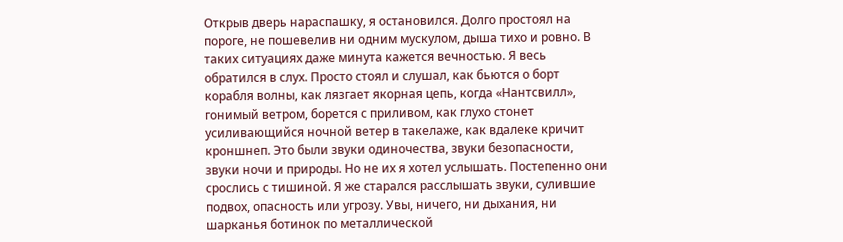Открыв дверь нараспашку, я остановился. Долго простоял на пороге, не пошевелив ни одним мускулом, дыша тихо и ровно. В таких ситуациях даже минута кажется вечностью. Я весь обратился в слух. Просто стоял и слушал, как бьются о борт корабля волны, как лязгает якорная цепь, когда «Нантсвилл», гонимый ветром, борется с приливом, как глухо стонет усиливающийся ночной ветер в такелаже, как вдалеке кричит кроншнеп. Это были звуки одиночества, звуки безопасности, звуки ночи и природы. Но не их я хотел услышать. Постепенно они срослись с тишиной. Я же старался расслышать звуки, сулившие подвох, опасность или угрозу. Увы, ничего, ни дыхания, ни шарканья ботинок по металлической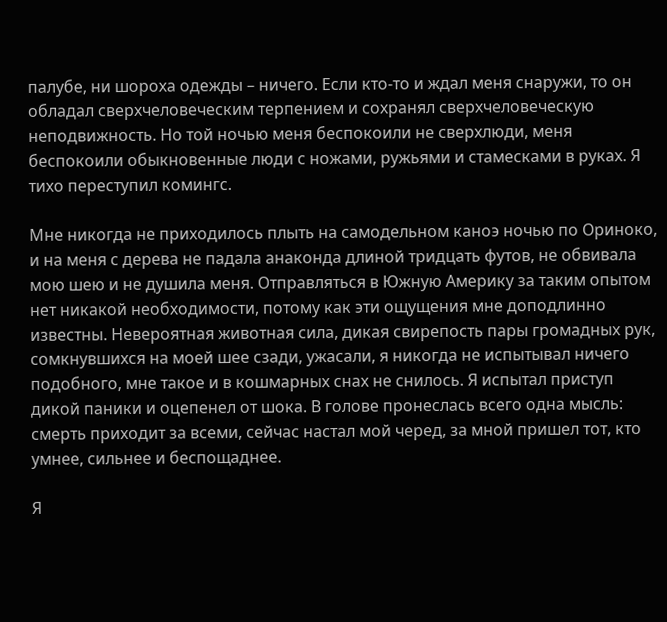палубе, ни шороха одежды – ничего. Если кто-то и ждал меня снаружи, то он обладал сверхчеловеческим терпением и сохранял сверхчеловеческую неподвижность. Но той ночью меня беспокоили не сверхлюди, меня беспокоили обыкновенные люди с ножами, ружьями и стамесками в руках. Я тихо переступил комингс.

Мне никогда не приходилось плыть на самодельном каноэ ночью по Ориноко, и на меня с дерева не падала анаконда длиной тридцать футов, не обвивала мою шею и не душила меня. Отправляться в Южную Америку за таким опытом нет никакой необходимости, потому как эти ощущения мне доподлинно известны. Невероятная животная сила, дикая свирепость пары громадных рук, сомкнувшихся на моей шее сзади, ужасали, я никогда не испытывал ничего подобного, мне такое и в кошмарных снах не снилось. Я испытал приступ дикой паники и оцепенел от шока. В голове пронеслась всего одна мысль: смерть приходит за всеми, сейчас настал мой черед, за мной пришел тот, кто умнее, сильнее и беспощаднее.

Я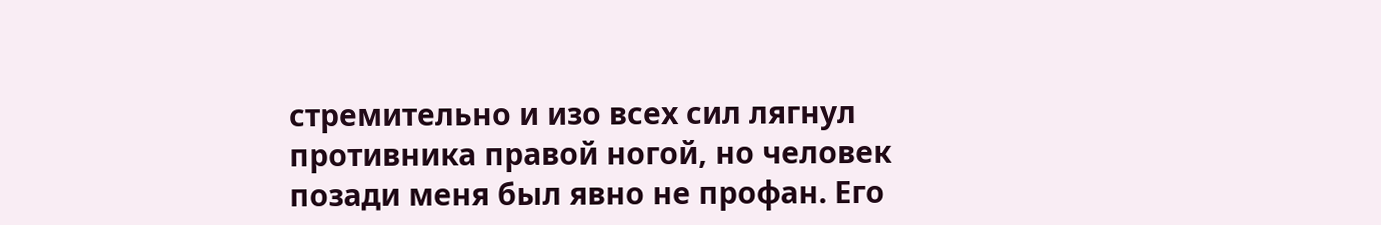стремительно и изо всех сил лягнул противника правой ногой, но человек позади меня был явно не профан. Его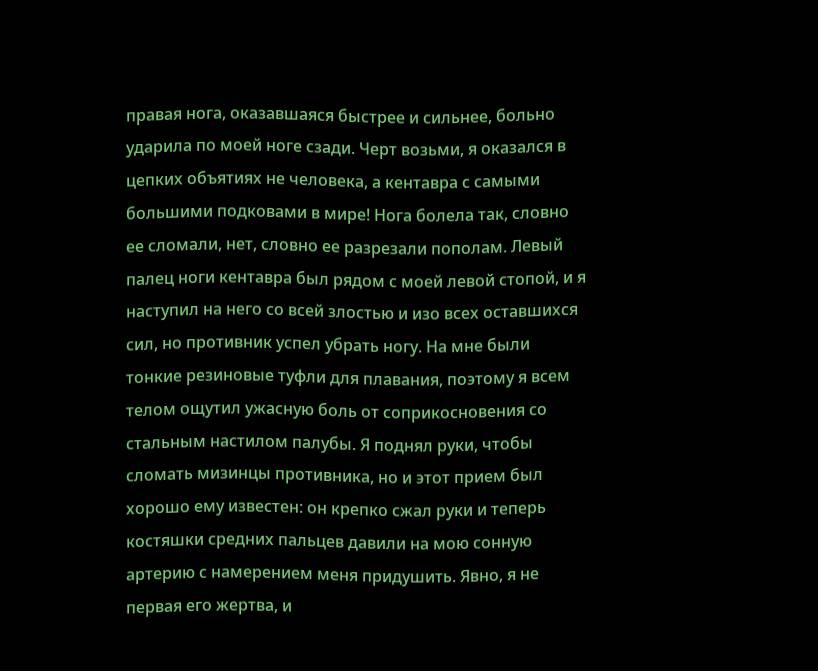правая нога, оказавшаяся быстрее и сильнее, больно ударила по моей ноге сзади. Черт возьми, я оказался в цепких объятиях не человека, а кентавра с самыми большими подковами в мире! Нога болела так, словно ее сломали, нет, словно ее разрезали пополам. Левый палец ноги кентавра был рядом с моей левой стопой, и я наступил на него со всей злостью и изо всех оставшихся сил, но противник успел убрать ногу. На мне были тонкие резиновые туфли для плавания, поэтому я всем телом ощутил ужасную боль от соприкосновения со стальным настилом палубы. Я поднял руки, чтобы сломать мизинцы противника, но и этот прием был хорошо ему известен: он крепко сжал руки и теперь костяшки средних пальцев давили на мою сонную артерию с намерением меня придушить. Явно, я не первая его жертва, и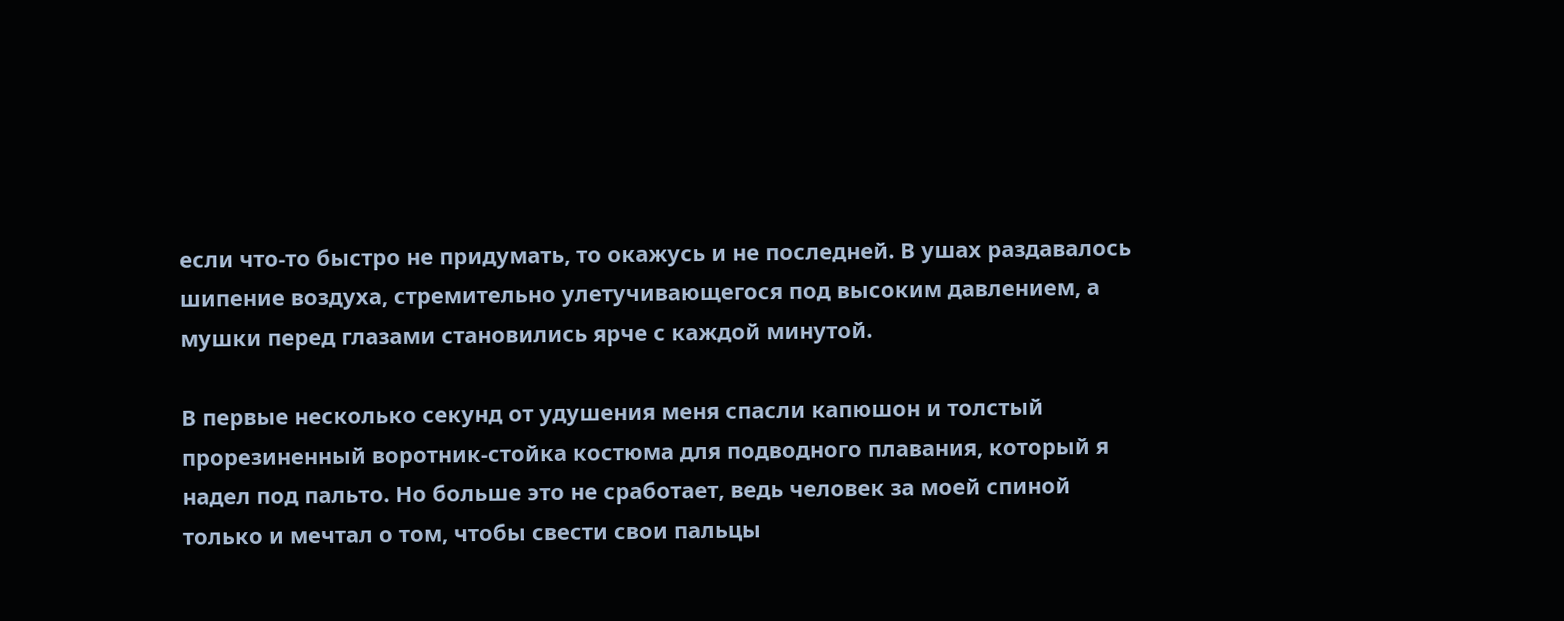если что-то быстро не придумать, то окажусь и не последней. В ушах раздавалось шипение воздуха, стремительно улетучивающегося под высоким давлением, а мушки перед глазами становились ярче с каждой минутой.

В первые несколько секунд от удушения меня спасли капюшон и толстый прорезиненный воротник-стойка костюма для подводного плавания, который я надел под пальто. Но больше это не сработает, ведь человек за моей спиной только и мечтал о том, чтобы свести свои пальцы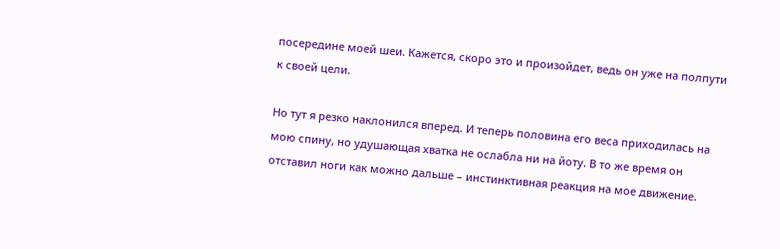посередине моей шеи. Кажется, скоро это и произойдет, ведь он уже на полпути к своей цели.

Но тут я резко наклонился вперед. И теперь половина его веса приходилась на мою спину, но удушающая хватка не ослабла ни на йоту. В то же время он отставил ноги как можно дальше – инстинктивная реакция на мое движение.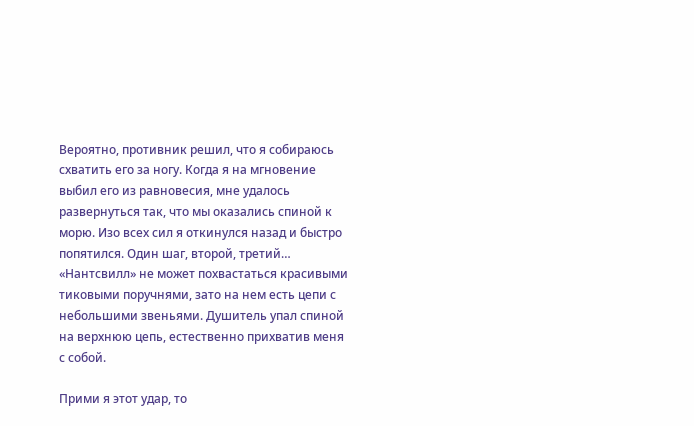Вероятно, противник решил, что я собираюсь схватить его за ногу. Когда я на мгновение выбил его из равновесия, мне удалось развернуться так, что мы оказались спиной к морю. Изо всех сил я откинулся назад и быстро попятился. Один шаг, второй, третий… «Нантсвилл» не может похвастаться красивыми тиковыми поручнями, зато на нем есть цепи с небольшими звеньями. Душитель упал спиной на верхнюю цепь, естественно прихватив меня с собой.

Прими я этот удар, то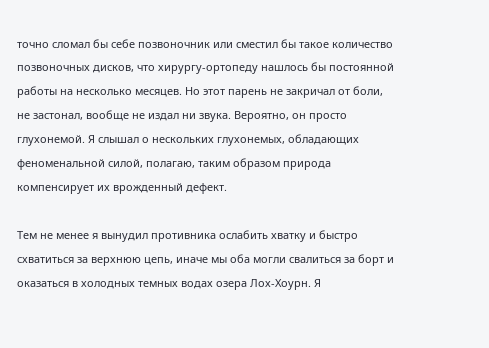точно сломал бы себе позвоночник или сместил бы такое количество позвоночных дисков, что хирургу-ортопеду нашлось бы постоянной работы на несколько месяцев. Но этот парень не закричал от боли, не застонал, вообще не издал ни звука. Вероятно, он просто глухонемой. Я слышал о нескольких глухонемых, обладающих феноменальной силой, полагаю, таким образом природа компенсирует их врожденный дефект.

Тем не менее я вынудил противника ослабить хватку и быстро схватиться за верхнюю цепь, иначе мы оба могли свалиться за борт и оказаться в холодных темных водах озера Лох-Хоурн. Я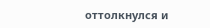оттолкнулся и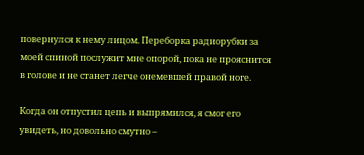повернулся к нему лицом. Переборка радиорубки за моей спиной послужит мне опорой, пока не прояснится в голове и не станет легче онемевшей правой ноге.

Когда он отпустил цепь и выпрямился, я смог его увидеть, но довольно смутно –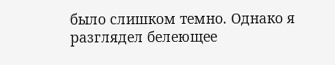было слишком темно. Однако я разглядел белеющее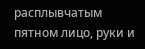расплывчатым пятном лицо, руки и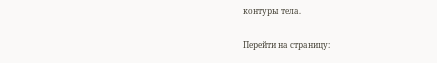контуры тела.

Перейти на страницу: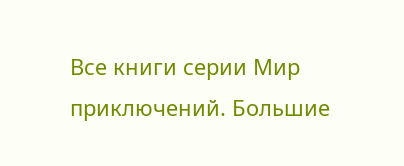Все книги серии Мир приключений. Большие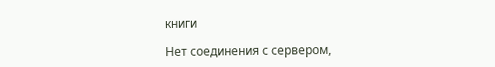книги

Нет соединения с сервером,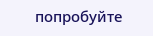попробуйте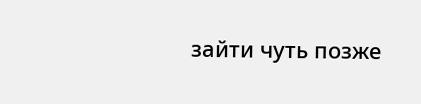зайти чуть позже